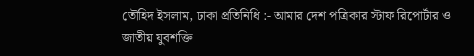তৌহিদ ইসলাম, ঢাকা প্রতিনিধি :- আমার দেশ পত্রিকার স্টাফ রিপোর্টার ও জাতীয় যুবশক্তি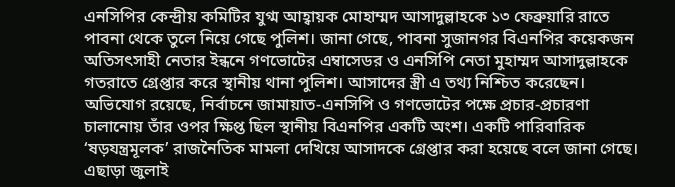এনসিপির কেন্দ্রীয় কমিটির যুগ্ম আহ্বায়ক মোহাম্মদ আসাদুল্লাহকে ১৩ ফেব্রুয়ারি রাতে পাবনা থেকে তুলে নিয়ে গেছে পুলিশ। জানা গেছে, পাবনা সুজানগর বিএনপির কয়েকজন অতিসৎসাহী নেতার ইন্ধনে গণভোটের এম্বাসেডর ও এনসিপি নেতা মুহাম্মদ আসাদুল্লাহকে গতরাতে গ্রেপ্তার করে স্থানীয় থানা পুলিশ। আসাদের স্ত্রী এ তথ্য নিশ্চিত করেছেন।
অভিযোগ রয়েছে, নির্বাচনে জামায়াত-এনসিপি ও গণভোটের পক্ষে প্রচার-প্রচারণা চালানোয় তাঁর ওপর ক্ষিপ্ত ছিল স্থানীয় বিএনপির একটি অংশ। একটি পারিবারিক ‘ষড়যন্ত্রমূলক’ রাজনৈতিক মামলা দেখিয়ে আসাদকে গ্রেপ্তার করা হয়েছে বলে জানা গেছে। এছাড়া জুলাই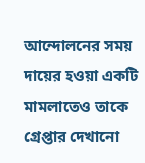আন্দোলনের সময় দায়ের হওয়া একটি মামলাতেও তাকে গ্রেপ্তার দেখানো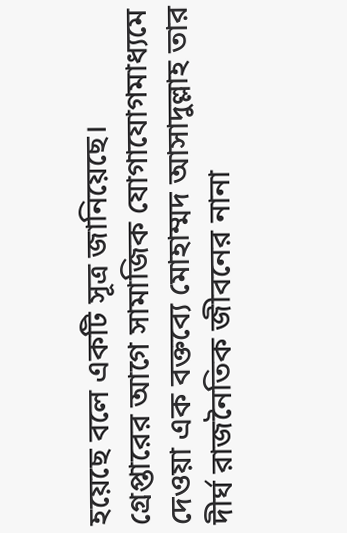হয়েছে বলে একটি সূত্র জানিয়েছে।
গ্রেপ্তারের আগে সামাজিক যোগাযোগমাধ্যমে দেওয়া এক বক্তব্যে মোহাম্মদ আসাদুল্লাহ তার দীর্ঘ রাজনৈতিক জীবনের নানা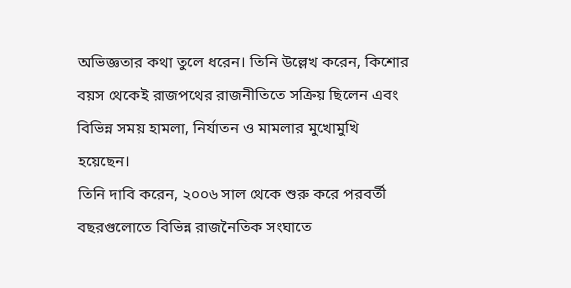অভিজ্ঞতার কথা তুলে ধরেন। তিনি উল্লেখ করেন, কিশোর বয়স থেকেই রাজপথের রাজনীতিতে সক্রিয় ছিলেন এবং বিভিন্ন সময় হামলা, নির্যাতন ও মামলার মুখোমুখি হয়েছেন।
তিনি দাবি করেন, ২০০৬ সাল থেকে শুরু করে পরবর্তী বছরগুলোতে বিভিন্ন রাজনৈতিক সংঘাতে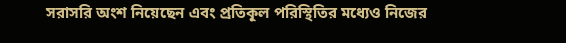সরাসরি অংশ নিয়েছেন এবং প্রতিকূল পরিস্থিতির মধ্যেও নিজের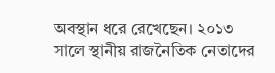অবস্থান ধরে রেখেছেন। ২০১৩ সালে স্থানীয় রাজনৈতিক নেতাদের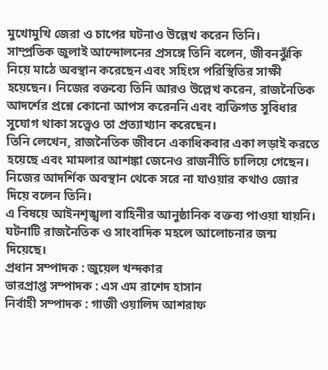মুখোমুখি জেরা ও চাপের ঘটনাও উল্লেখ করেন তিনি।
সাম্প্রতিক জুলাই আন্দোলনের প্রসঙ্গে তিনি বলেন, জীবনঝুঁকি নিয়ে মাঠে অবস্থান করেছেন এবং সহিংস পরিস্থিতির সাক্ষী হয়েছেন। নিজের বক্তব্যে তিনি আরও উল্লেখ করেন, রাজনৈতিক আদর্শের প্রশ্নে কোনো আপস করেননি এবং ব্যক্তিগত সুবিধার সুযোগ থাকা সত্ত্বেও তা প্রত্যাখ্যান করেছেন।
তিনি লেখেন, রাজনৈতিক জীবনে একাধিকবার একা লড়াই করতে হয়েছে এবং মামলার আশঙ্কা জেনেও রাজনীতি চালিয়ে গেছেন। নিজের আদর্শিক অবস্থান থেকে সরে না যাওয়ার কথাও জোর দিয়ে বলেন তিনি।
এ বিষয়ে আইনশৃঙ্খলা বাহিনীর আনুষ্ঠানিক বক্তব্য পাওয়া যায়নি। ঘটনাটি রাজনৈতিক ও সাংবাদিক মহলে আলোচনার জন্ম দিয়েছে।
প্রধান সম্পাদক : জুয়েল খন্দকার
ভারপ্রাপ্ত সম্পাদক : এস এম রাশেদ হাসান
নির্বাহী সম্পাদক : গাজী ওয়ালিদ আশরাফ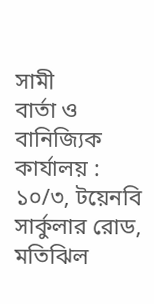সামী
বার্তা ও বানিজ্যিক কার্যালয় : ১০/৩, টয়েনবি সার্কুলার রোড, মতিঝিল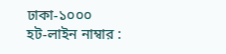ঢাকা-১০০০
হট-লাইন নাম্বার :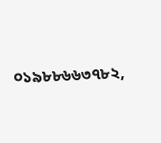০১৯৮৮৬৬৩৭৮২,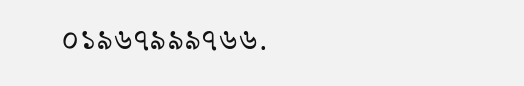০১৯৬৭৯৯৯৭৬৬.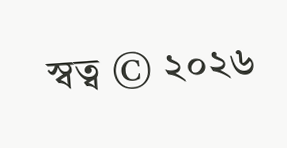স্বত্ব © ২০২৬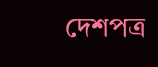দেশপত্র